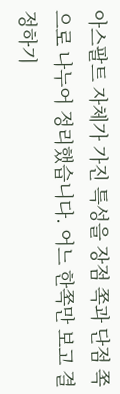아스팔트 자체가 가진 특성을 장점 쪽과 단점 쪽으로 나누어 정리했습니다. 어느 한쪽만 보고 결정하기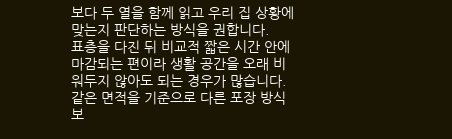보다 두 열을 함께 읽고 우리 집 상황에 맞는지 판단하는 방식을 권합니다.
표층을 다진 뒤 비교적 짧은 시간 안에 마감되는 편이라 생활 공간을 오래 비워두지 않아도 되는 경우가 많습니다.
같은 면적을 기준으로 다른 포장 방식보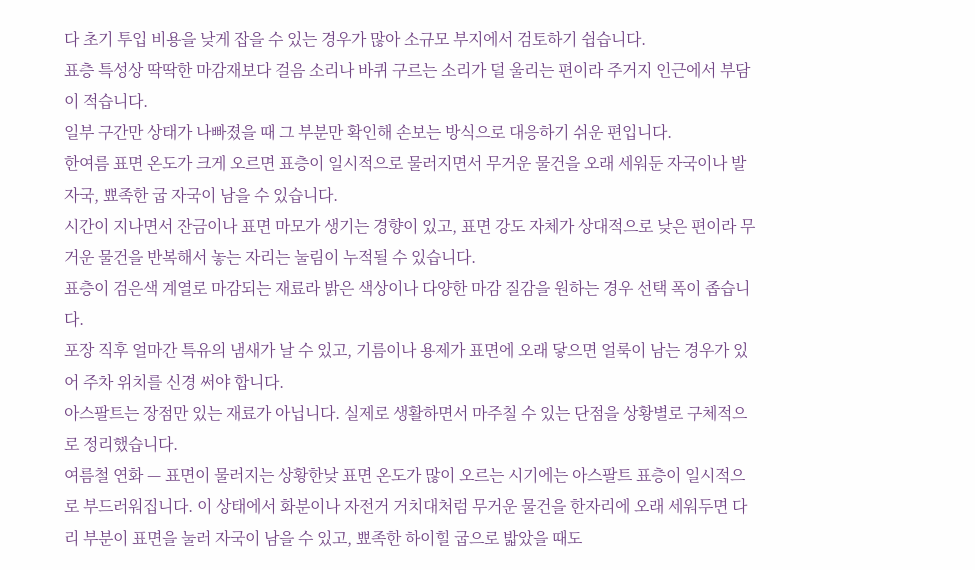다 초기 투입 비용을 낮게 잡을 수 있는 경우가 많아 소규모 부지에서 검토하기 쉽습니다.
표층 특성상 딱딱한 마감재보다 걸음 소리나 바퀴 구르는 소리가 덜 울리는 편이라 주거지 인근에서 부담이 적습니다.
일부 구간만 상태가 나빠졌을 때 그 부분만 확인해 손보는 방식으로 대응하기 쉬운 편입니다.
한여름 표면 온도가 크게 오르면 표층이 일시적으로 물러지면서 무거운 물건을 오래 세워둔 자국이나 발자국, 뾰족한 굽 자국이 남을 수 있습니다.
시간이 지나면서 잔금이나 표면 마모가 생기는 경향이 있고, 표면 강도 자체가 상대적으로 낮은 편이라 무거운 물건을 반복해서 놓는 자리는 눌림이 누적될 수 있습니다.
표층이 검은색 계열로 마감되는 재료라 밝은 색상이나 다양한 마감 질감을 원하는 경우 선택 폭이 좁습니다.
포장 직후 얼마간 특유의 냄새가 날 수 있고, 기름이나 용제가 표면에 오래 닿으면 얼룩이 남는 경우가 있어 주차 위치를 신경 써야 합니다.
아스팔트는 장점만 있는 재료가 아닙니다. 실제로 생활하면서 마주칠 수 있는 단점을 상황별로 구체적으로 정리했습니다.
여름철 연화 — 표면이 물러지는 상황한낮 표면 온도가 많이 오르는 시기에는 아스팔트 표층이 일시적으로 부드러워집니다. 이 상태에서 화분이나 자전거 거치대처럼 무거운 물건을 한자리에 오래 세워두면 다리 부분이 표면을 눌러 자국이 남을 수 있고, 뾰족한 하이힐 굽으로 밟았을 때도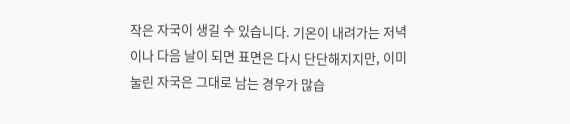작은 자국이 생길 수 있습니다. 기온이 내려가는 저녁이나 다음 날이 되면 표면은 다시 단단해지지만, 이미 눌린 자국은 그대로 남는 경우가 많습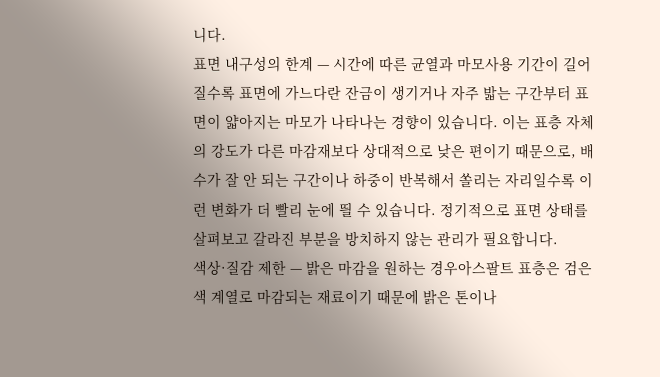니다.
표면 내구성의 한계 — 시간에 따른 균열과 마모사용 기간이 길어질수록 표면에 가느다란 잔금이 생기거나 자주 밟는 구간부터 표면이 얇아지는 마모가 나타나는 경향이 있습니다. 이는 표층 자체의 강도가 다른 마감재보다 상대적으로 낮은 편이기 때문으로, 배수가 잘 안 되는 구간이나 하중이 반복해서 쏠리는 자리일수록 이런 변화가 더 빨리 눈에 띌 수 있습니다. 정기적으로 표면 상태를 살펴보고 갈라진 부분을 방치하지 않는 관리가 필요합니다.
색상·질감 제한 — 밝은 마감을 원하는 경우아스팔트 표층은 검은색 계열로 마감되는 재료이기 때문에 밝은 톤이나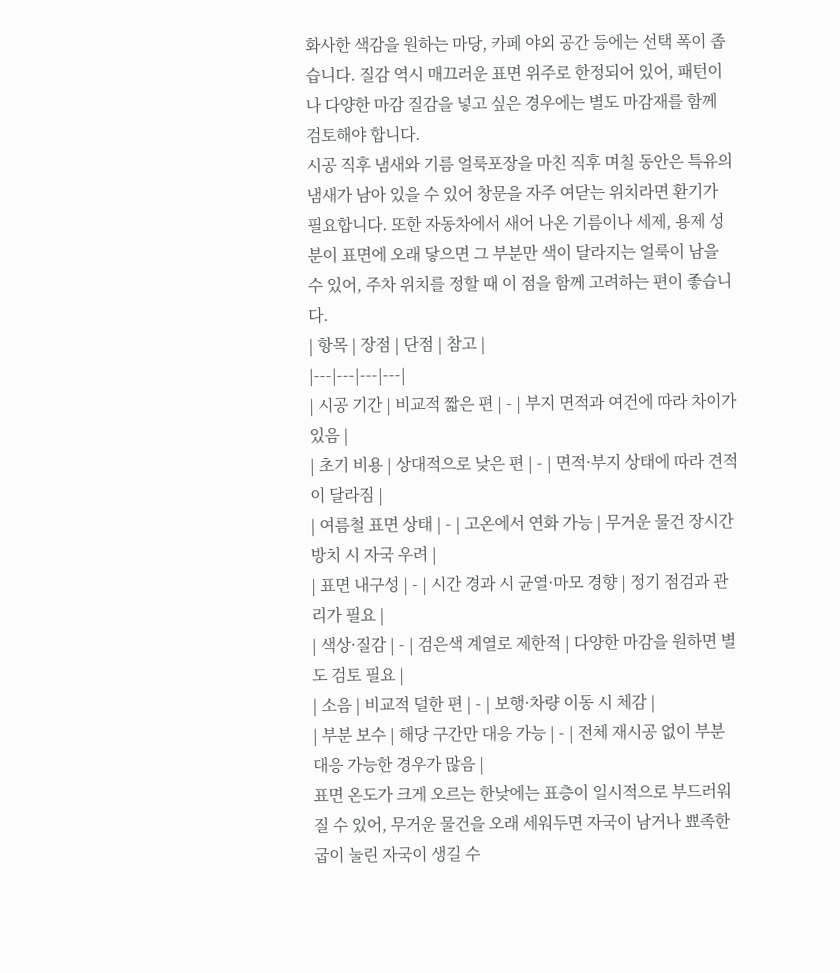화사한 색감을 원하는 마당, 카페 야외 공간 등에는 선택 폭이 좁습니다. 질감 역시 매끄러운 표면 위주로 한정되어 있어, 패턴이나 다양한 마감 질감을 넣고 싶은 경우에는 별도 마감재를 함께 검토해야 합니다.
시공 직후 냄새와 기름 얼룩포장을 마친 직후 며칠 동안은 특유의 냄새가 남아 있을 수 있어 창문을 자주 여닫는 위치라면 환기가 필요합니다. 또한 자동차에서 새어 나온 기름이나 세제, 용제 성분이 표면에 오래 닿으면 그 부분만 색이 달라지는 얼룩이 남을 수 있어, 주차 위치를 정할 때 이 점을 함께 고려하는 편이 좋습니다.
| 항목 | 장점 | 단점 | 참고 |
|---|---|---|---|
| 시공 기간 | 비교적 짧은 편 | - | 부지 면적과 여건에 따라 차이가 있음 |
| 초기 비용 | 상대적으로 낮은 편 | - | 면적·부지 상태에 따라 견적이 달라짐 |
| 여름철 표면 상태 | - | 고온에서 연화 가능 | 무거운 물건 장시간 방치 시 자국 우려 |
| 표면 내구성 | - | 시간 경과 시 균열·마모 경향 | 정기 점검과 관리가 필요 |
| 색상·질감 | - | 검은색 계열로 제한적 | 다양한 마감을 원하면 별도 검토 필요 |
| 소음 | 비교적 덜한 편 | - | 보행·차량 이동 시 체감 |
| 부분 보수 | 해당 구간만 대응 가능 | - | 전체 재시공 없이 부분 대응 가능한 경우가 많음 |
표면 온도가 크게 오르는 한낮에는 표층이 일시적으로 부드러워질 수 있어, 무거운 물건을 오래 세워두면 자국이 남거나 뾰족한 굽이 눌린 자국이 생길 수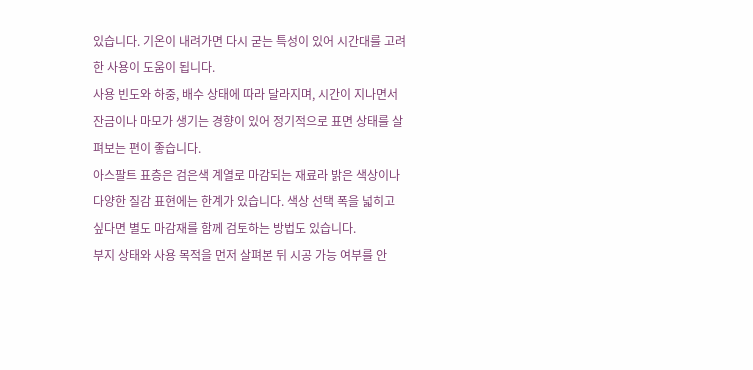있습니다. 기온이 내려가면 다시 굳는 특성이 있어 시간대를 고려한 사용이 도움이 됩니다.
사용 빈도와 하중, 배수 상태에 따라 달라지며, 시간이 지나면서 잔금이나 마모가 생기는 경향이 있어 정기적으로 표면 상태를 살펴보는 편이 좋습니다.
아스팔트 표층은 검은색 계열로 마감되는 재료라 밝은 색상이나 다양한 질감 표현에는 한계가 있습니다. 색상 선택 폭을 넓히고 싶다면 별도 마감재를 함께 검토하는 방법도 있습니다.
부지 상태와 사용 목적을 먼저 살펴본 뒤 시공 가능 여부를 안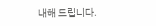내해 드립니다.